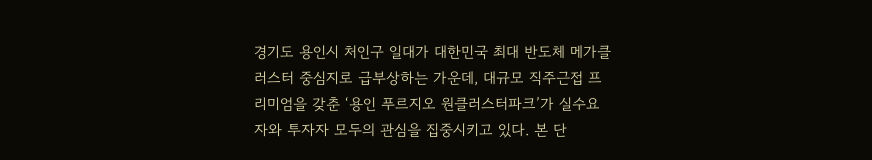경기도 용인시 처인구 일대가 대한민국 최대 반도체 메가클러스터 중심지로 급부상하는 가운데, 대규모 직주근접 프리미엄을 갖춘 ‘용인 푸르지오 원클러스터파크’가 실수요자와 투자자 모두의 관심을 집중시키고 있다. 본 단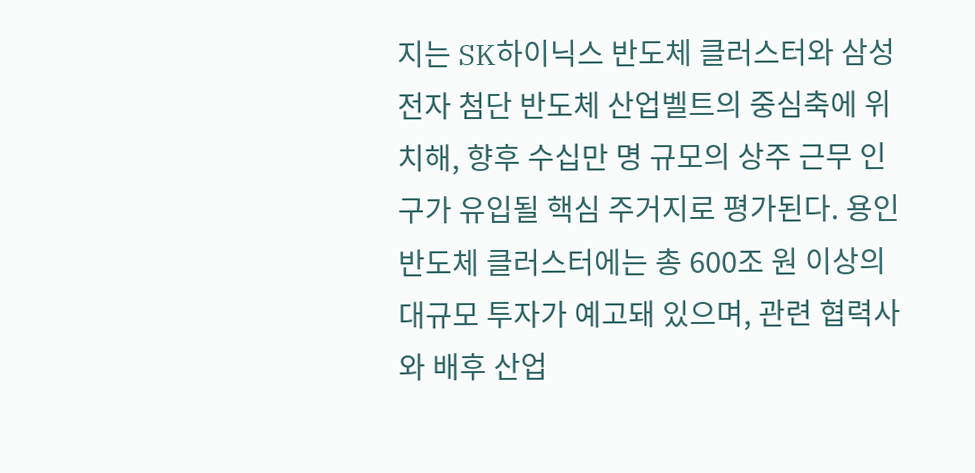지는 SK하이닉스 반도체 클러스터와 삼성전자 첨단 반도체 산업벨트의 중심축에 위치해, 향후 수십만 명 규모의 상주 근무 인구가 유입될 핵심 주거지로 평가된다. 용인 반도체 클러스터에는 총 600조 원 이상의 대규모 투자가 예고돼 있으며, 관련 협력사와 배후 산업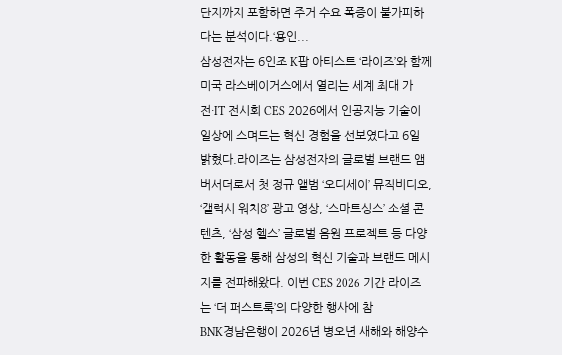단지까지 포함하면 주거 수요 폭증이 불가피하다는 분석이다.‘용인...
삼성전자는 6인조 K팝 아티스트 ‘라이즈’와 함께 미국 라스베이거스에서 열리는 세계 최대 가전·IT 전시회 CES 2026에서 인공지능 기술이 일상에 스며드는 혁신 경험을 선보였다고 6일 밝혔다.라이즈는 삼성전자의 글로벌 브랜드 앰버서더로서 첫 정규 앨범 ‘오디세이’ 뮤직비디오, ‘갤럭시 워치8’ 광고 영상, ‘스마트싱스’ 소셜 콘텐츠, ‘삼성 헬스’ 글로벌 음원 프로젝트 등 다양한 활동을 통해 삼성의 혁신 기술과 브랜드 메시지를 전파해왔다. 이번 CES 2026 기간 라이즈는 ‘더 퍼스트룩’의 다양한 행사에 참
BNK경남은행이 2026년 병오년 새해와 해양수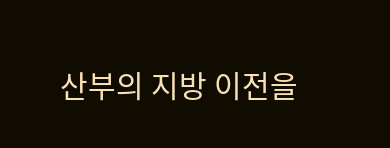산부의 지방 이전을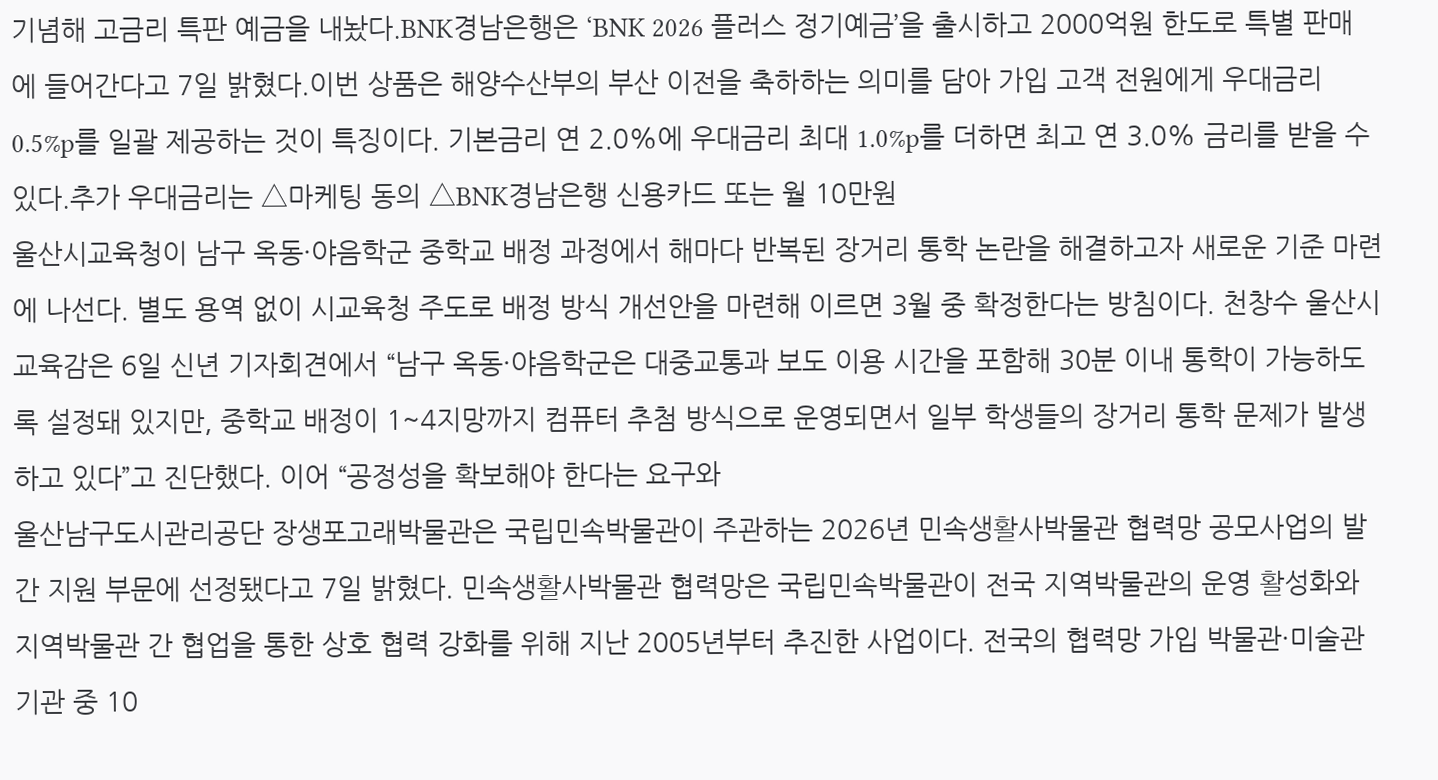기념해 고금리 특판 예금을 내놨다.BNK경남은행은 ‘BNK 2026 플러스 정기예금’을 출시하고 2000억원 한도로 특별 판매에 들어간다고 7일 밝혔다.이번 상품은 해양수산부의 부산 이전을 축하하는 의미를 담아 가입 고객 전원에게 우대금리 0.5%p를 일괄 제공하는 것이 특징이다. 기본금리 연 2.0%에 우대금리 최대 1.0%p를 더하면 최고 연 3.0% 금리를 받을 수 있다.추가 우대금리는 △마케팅 동의 △BNK경남은행 신용카드 또는 월 10만원
울산시교육청이 남구 옥동·야음학군 중학교 배정 과정에서 해마다 반복된 장거리 통학 논란을 해결하고자 새로운 기준 마련에 나선다. 별도 용역 없이 시교육청 주도로 배정 방식 개선안을 마련해 이르면 3월 중 확정한다는 방침이다. 천창수 울산시교육감은 6일 신년 기자회견에서 “남구 옥동·야음학군은 대중교통과 보도 이용 시간을 포함해 30분 이내 통학이 가능하도록 설정돼 있지만, 중학교 배정이 1~4지망까지 컴퓨터 추첨 방식으로 운영되면서 일부 학생들의 장거리 통학 문제가 발생하고 있다”고 진단했다. 이어 “공정성을 확보해야 한다는 요구와
울산남구도시관리공단 장생포고래박물관은 국립민속박물관이 주관하는 2026년 민속생활사박물관 협력망 공모사업의 발간 지원 부문에 선정됐다고 7일 밝혔다. 민속생활사박물관 협력망은 국립민속박물관이 전국 지역박물관의 운영 활성화와 지역박물관 간 협업을 통한 상호 협력 강화를 위해 지난 2005년부터 추진한 사업이다. 전국의 협력망 가입 박물관·미술관 기관 중 10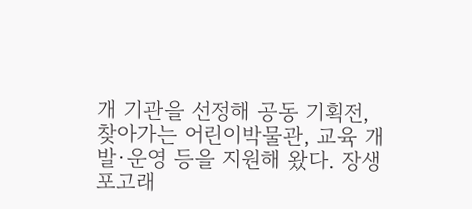개 기관을 선정해 공동 기획전, 찾아가는 어린이박물관, 교육 개발·운영 등을 지원해 왔다. 장생포고래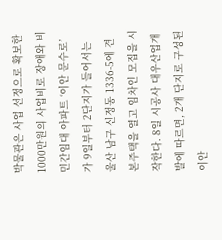박물관은 사업 선정으로 확보한 1000만원의 사업비로 장애와 비
민간임대 아파트 ‘이안 문수로’가 9일부터 2단지가 들어서는 울산 남구 신정동 1336-5에 견본주택을 열고 임차인 모집을 시작한다. 8일 시공사 대우산업개발에 따르면, 2개 단지로 구성된 이안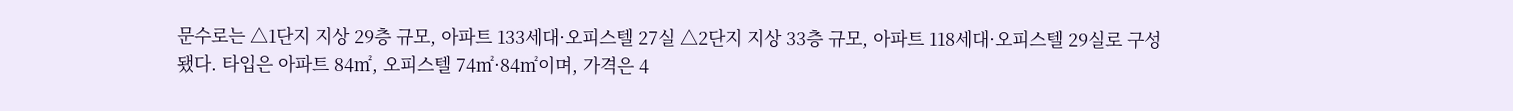문수로는 △1단지 지상 29층 규모, 아파트 133세대·오피스텔 27실 △2단지 지상 33층 규모, 아파트 118세대·오피스텔 29실로 구성됐다. 타입은 아파트 84㎡, 오피스텔 74㎡·84㎡이며, 가격은 4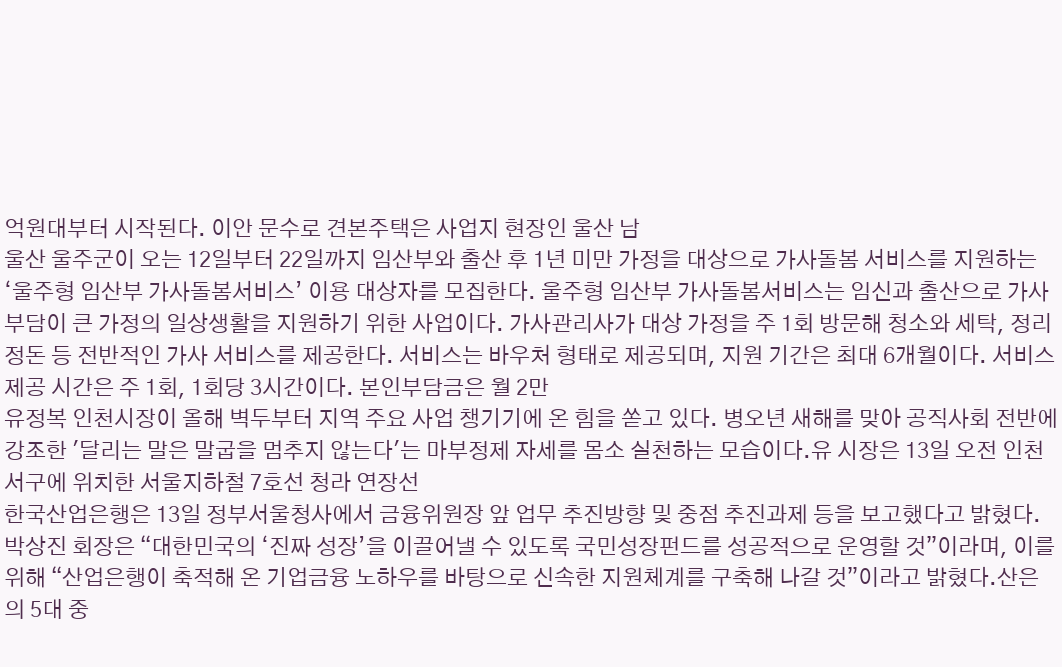억원대부터 시작된다. 이안 문수로 견본주택은 사업지 현장인 울산 남
울산 울주군이 오는 12일부터 22일까지 임산부와 출산 후 1년 미만 가정을 대상으로 가사돌봄 서비스를 지원하는 ‘울주형 임산부 가사돌봄서비스’ 이용 대상자를 모집한다. 울주형 임산부 가사돌봄서비스는 임신과 출산으로 가사 부담이 큰 가정의 일상생활을 지원하기 위한 사업이다. 가사관리사가 대상 가정을 주 1회 방문해 청소와 세탁, 정리정돈 등 전반적인 가사 서비스를 제공한다. 서비스는 바우처 형태로 제공되며, 지원 기간은 최대 6개월이다. 서비스 제공 시간은 주 1회, 1회당 3시간이다. 본인부담금은 월 2만
유정복 인천시장이 올해 벽두부터 지역 주요 사업 챙기기에 온 힘을 쏟고 있다. 병오년 새해를 맞아 공직사회 전반에 강조한 '달리는 말은 말굽을 멈추지 않는다'는 마부정제 자세를 몸소 실천하는 모습이다.유 시장은 13일 오전 인천 서구에 위치한 서울지하철 7호선 청라 연장선
한국산업은행은 13일 정부서울청사에서 금융위원장 앞 업무 추진방향 및 중점 추진과제 등을 보고했다고 밝혔다. 박상진 회장은 “대한민국의 ‘진짜 성장’을 이끌어낼 수 있도록 국민성장펀드를 성공적으로 운영할 것”이라며, 이를 위해 “산업은행이 축적해 온 기업금융 노하우를 바탕으로 신속한 지원체계를 구축해 나갈 것”이라고 밝혔다.산은의 5대 중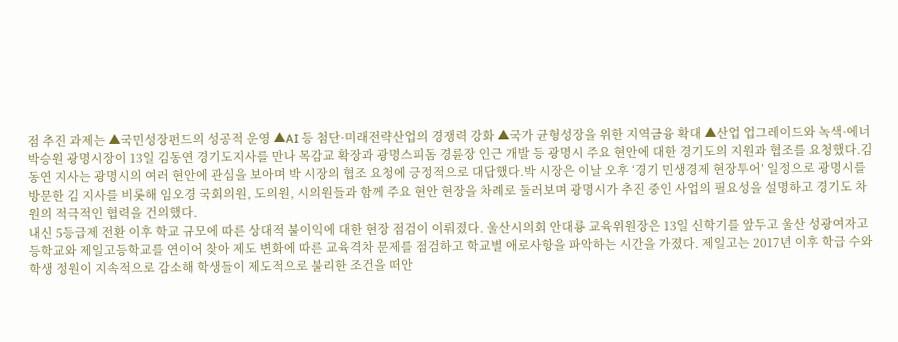점 추진 과제는 ▲국민성장펀드의 성공적 운영 ▲AI 등 첨단·미래전략산업의 경쟁력 강화 ▲국가 균형성장을 위한 지역금융 확대 ▲산업 업그레이드와 녹색·에너
박승원 광명시장이 13일 김동연 경기도지사를 만나 목감교 확장과 광명스피돔 경륜장 인근 개발 등 광명시 주요 현안에 대한 경기도의 지원과 협조를 요청했다.김동연 지사는 광명시의 여러 현안에 관심을 보아며 박 시장의 협조 요청에 긍정적으로 대답했다.박 시장은 이날 오후 ‘경기 민생경제 현장투어’ 일정으로 광명시를 방문한 김 지사를 비롯해 임오경 국회의원, 도의원, 시의원들과 함께 주요 현안 현장을 차례로 둘러보며 광명시가 추진 중인 사업의 필요성을 설명하고 경기도 차원의 적극적인 협력을 건의했다.
내신 5등급제 전환 이후 학교 규모에 따른 상대적 불이익에 대한 현장 점검이 이뤄졌다. 울산시의회 안대룡 교육위원장은 13일 신학기를 앞두고 울산 성광여자고등학교와 제일고등학교를 연이어 찾아 제도 변화에 따른 교육격차 문제를 점검하고 학교별 애로사항을 파악하는 시간을 가졌다. 제일고는 2017년 이후 학급 수와 학생 정원이 지속적으로 감소해 학생들이 제도적으로 불리한 조건을 떠안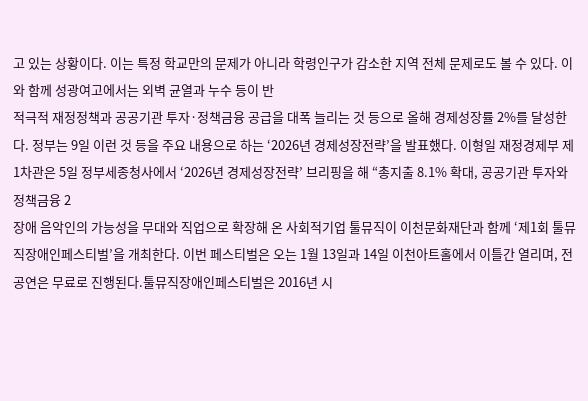고 있는 상황이다. 이는 특정 학교만의 문제가 아니라 학령인구가 감소한 지역 전체 문제로도 볼 수 있다. 이와 함께 성광여고에서는 외벽 균열과 누수 등이 반
적극적 재정정책과 공공기관 투자·정책금융 공급을 대폭 늘리는 것 등으로 올해 경제성장률 2%를 달성한다. 정부는 9일 이런 것 등을 주요 내용으로 하는 ‘2026년 경제성장전략’을 발표했다. 이형일 재정경제부 제1차관은 5일 정부세종청사에서 ‘2026년 경제성장전략’ 브리핑을 해 “총지출 8.1% 확대, 공공기관 투자와 정책금융 2
장애 음악인의 가능성을 무대와 직업으로 확장해 온 사회적기업 툴뮤직이 이천문화재단과 함께 ‘제1회 툴뮤직장애인페스티벌’을 개최한다. 이번 페스티벌은 오는 1월 13일과 14일 이천아트홀에서 이틀간 열리며, 전 공연은 무료로 진행된다.툴뮤직장애인페스티벌은 2016년 시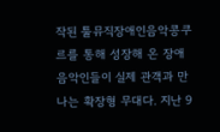작된 툴뮤직장애인음악콩쿠르를 통해 성장해 온 장애 음악인들이 실제 관객과 만나는 확장형 무대다. 지난 9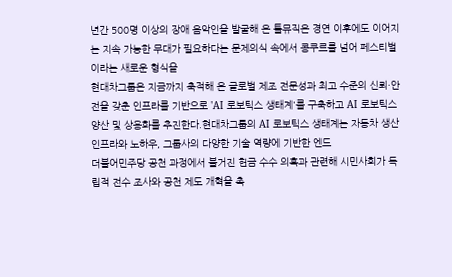년간 500명 이상의 장애 음악인을 발굴해 온 툴뮤직은 경연 이후에도 이어지는 지속 가능한 무대가 필요하다는 문제의식 속에서 콩쿠르를 넘어 페스티벌이라는 새로운 형식을
현대차그룹은 지금까지 축적해 온 글로벌 제조 전문성과 최고 수준의 신뢰·안전을 갖춘 인프라를 기반으로 'AI 로보틱스 생태계'를 구축하고 AI 로보틱스 양산 및 상용화를 추진한다.현대차그룹의 AI 로보틱스 생태계는 자동차 생산 인프라와 노하우, 그룹사의 다양한 기술 역량에 기반한 엔드
더불어민주당 공천 과정에서 불거진 헌금 수수 의혹과 관련해 시민사회가 독립적 전수 조사와 공천 제도 개혁을 촉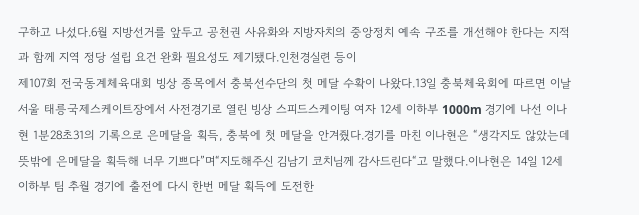구하고 나섰다.6월 지방선거를 앞두고 공천권 사유화와 지방자치의 중앙정치 예속 구조를 개선해야 한다는 지적과 함께 지역 정당 설립 요건 완화 필요성도 제기됐다.인천경실련 등이
제107회 전국동계체육대회 빙상 종목에서 충북선수단의 첫 메달 수확이 나왔다.13일 충북체육회에 따르면 이날 서울 태릉국제스케이트장에서 사전경기로 열린 빙상 스피드스케이팅 여자 12세 이하부 1000m 경기에 나선 이나현 1분28초31의 기록으로 은메달을 획득, 충북에 첫 메달을 안겨줬다.경기를 마친 이나현은 “생각지도 않았는데 뜻밖에 은메달을 획득해 너무 기쁘다”며“지도해주신 김남기 코치님께 감사드린다“고 말했다.이나현은 14일 12세 이하부 팀 추월 경기에 출전에 다시 한번 메달 획득에 도전한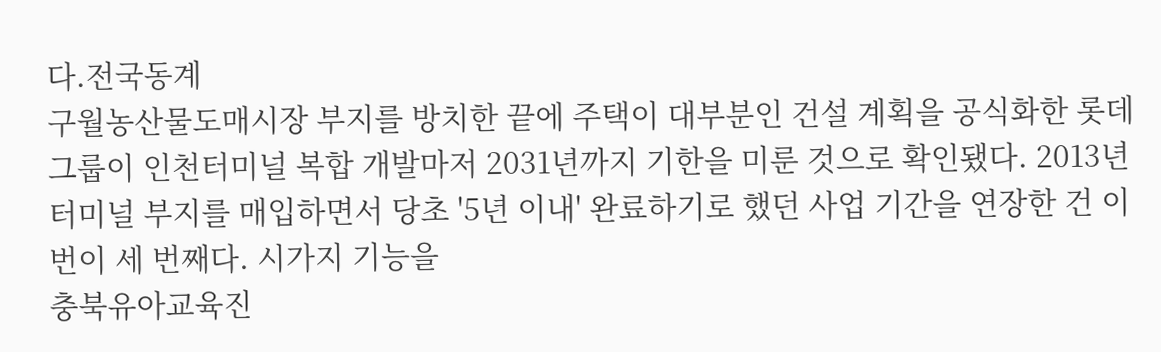다.전국동계
구월농산물도매시장 부지를 방치한 끝에 주택이 대부분인 건설 계획을 공식화한 롯데그룹이 인천터미널 복합 개발마저 2031년까지 기한을 미룬 것으로 확인됐다. 2013년 터미널 부지를 매입하면서 당초 '5년 이내' 완료하기로 했던 사업 기간을 연장한 건 이번이 세 번째다. 시가지 기능을
충북유아교육진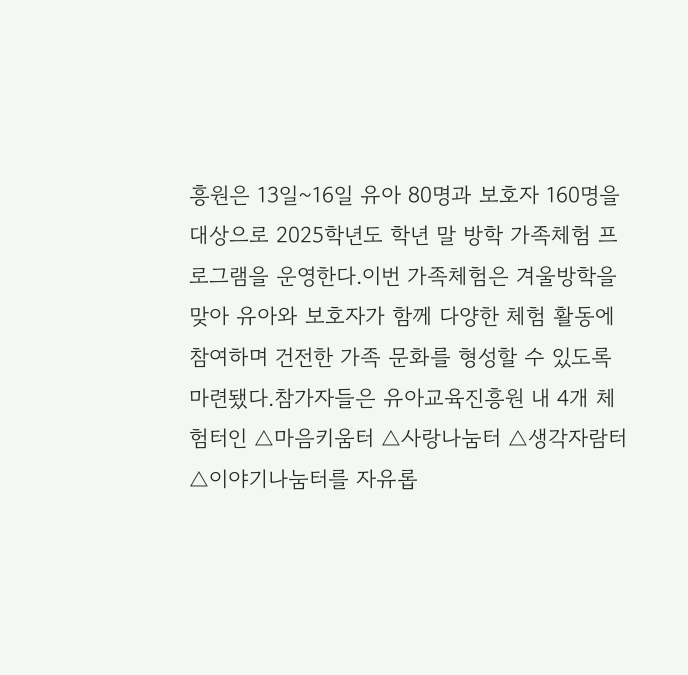흥원은 13일~16일 유아 80명과 보호자 160명을 대상으로 2025학년도 학년 말 방학 가족체험 프로그램을 운영한다.이번 가족체험은 겨울방학을 맞아 유아와 보호자가 함께 다양한 체험 활동에 참여하며 건전한 가족 문화를 형성할 수 있도록 마련됐다.참가자들은 유아교육진흥원 내 4개 체험터인 △마음키움터 △사랑나눔터 △생각자람터 △이야기나눔터를 자유롭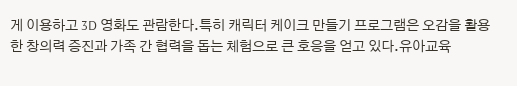게 이용하고 3D 영화도 관람한다.특히 캐릭터 케이크 만들기 프로그램은 오감을 활용한 창의력 증진과 가족 간 협력을 돕는 체험으로 큰 호응을 얻고 있다.유아교육